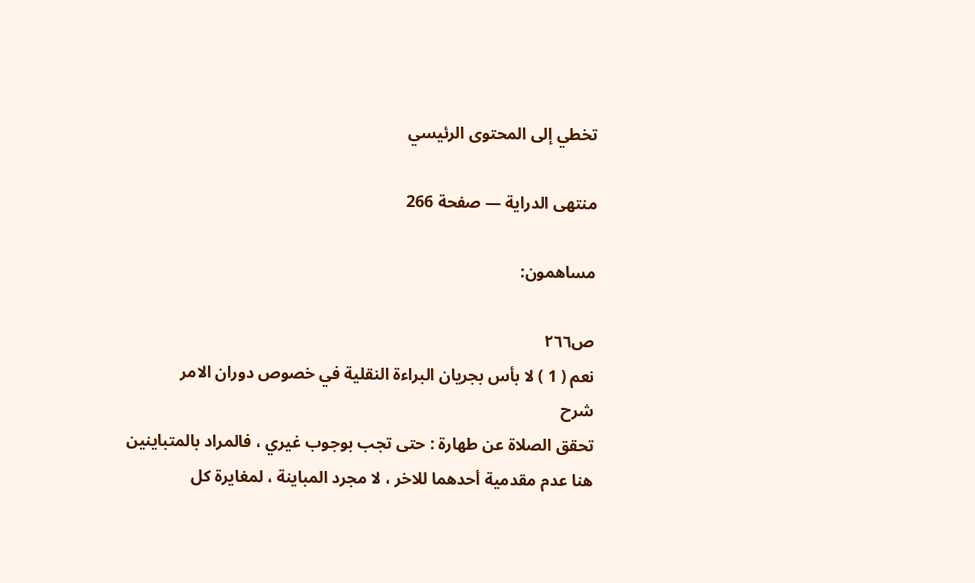تخطي إلى المحتوى الرئيسي

منتهى الدراية — صفحة 266

مساهمون:

ص٢٦٦
نعم ( 1 ) لا بأس بجريان البراءة النقلية في خصوص دوران الامر
شرح
تحقق الصلاة عن طهارة : حتى تجب بوجوب غيري ، فالمراد بالمتباينين هنا عدم مقدمية أحدهما للاخر ، لا مجرد المباينة ، لمغايرة كل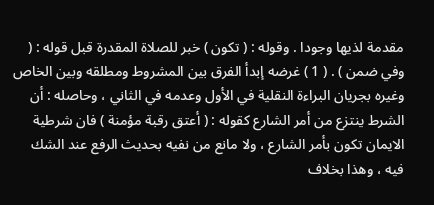مقدمة لذيها وجودا . وقوله : ( تكون ) خبر للصلاة المقدرة قبل قوله : ( وفي ضمن ) . ( 1 ) غرضه إبدأ الفرق بين المشروط ومطلقه وبين الخاص وغيره بجريان البراءة النقلية في الأول وعدمه في الثاني ، وحاصله : أن الشرط ينتزع من أمر الشارع كقوله : ( أعتق رقبة مؤمنة ) فان شرطية الايمان تكون بأمر الشارع ، ولا مانع من نفيه بحديث الرفع عند الشك فيه ، وهذا بخلاف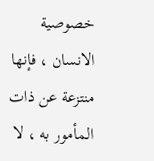خصوصية الانسان ، فإنها منتزعة عن ذات المأمور به ، لا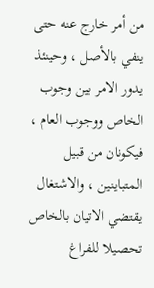من أمر خارج عنه حتى ينفي بالأصل ، وحينئذ يدور الامر بين وجوب الخاص ووجوب العام ، فيكونان من قبيل المتباينين ، والاشتغال يقتضي الاتيان بالخاص تحصيلا للفراغ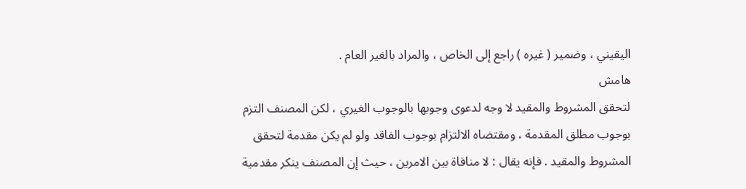اليقيني ، وضمير ( غيره ) راجع إلى الخاص ، والمراد بالغير العام .
هامش
لتحقق المشروط والمقيد لا وجه لدعوى وجوبها بالوجوب الغيري ، لكن المصنف التزم بوجوب مطلق المقدمة ، ومقتضاه الالتزام بوجوب الفاقد ولو لم يكن مقدمة لتحقق المشروط والمقيد . فإنه يقال : لا منافاة بين الامرين ، حيث إن المصنف ينكر مقدمية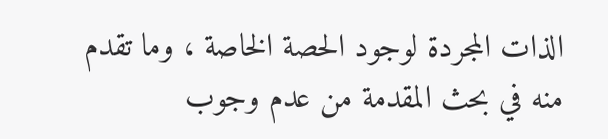الذات المجردة لوجود الحصة الخاصة ، وما تقدم منه في بحث المقدمة من عدم وجوب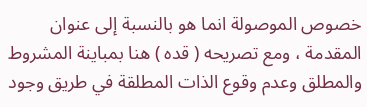خصوص الموصولة انما هو بالنسبة إلى عنوان المقدمة ، ومع تصريحه ( قده ) هنا بمباينة المشروط والمطلق وعدم وقوع الذات المطلقة في طريق وجود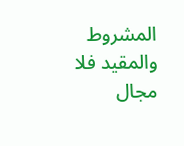المشروط والمقيد فلا مجال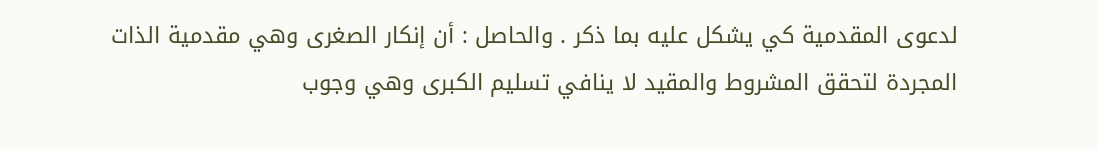لدعوى المقدمية كي يشكل عليه بما ذكر . والحاصل : أن إنكار الصغرى وهي مقدمية الذات المجردة لتحقق المشروط والمقيد لا ينافي تسليم الكبرى وهي وجوب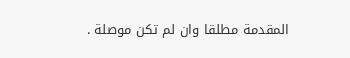المقدمة مطلقا وان لم تكن موصلة .